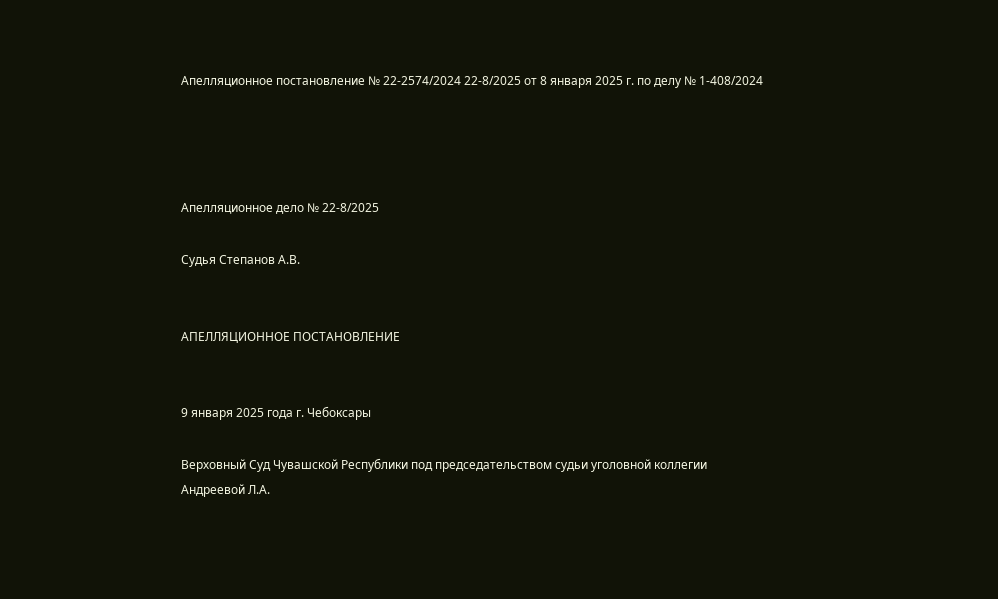Апелляционное постановление № 22-2574/2024 22-8/2025 от 8 января 2025 г. по делу № 1-408/2024




Апелляционное дело № 22-8/2025

Судья Степанов А.В.


АПЕЛЛЯЦИОННОЕ ПОСТАНОВЛЕНИЕ


9 января 2025 года г. Чебоксары

Верховный Суд Чувашской Республики под председательством судьи уголовной коллегии Андреевой Л.А.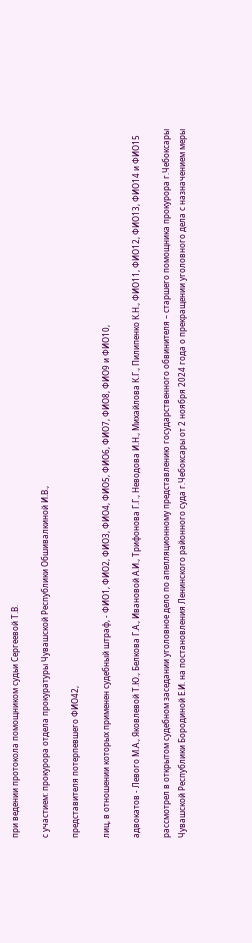при ведении протокола помощником судьи Сергеевой Т.В.

с участием: прокурора отдела прокуратуры Чувашской Республики Обшивалкиной И.В.,

представителя потерпевшего ФИО42,

лиц, в отношении которых применен судебный штраф, - ФИО1, ФИО2, ФИО3, ФИО4, ФИО5, ФИО6, ФИО7, ФИО8, ФИО9 и ФИО10,

адвокатов - Левого М.А., Яковлевой Т.Ю., Белкова Г.А., Ивановой А.И., Трифонова Г.Г., Неводова И.Н., Михайлова К.Г., Пилипенко К.Н., ФИО11, ФИО12, ФИО13, ФИО14 и ФИО15

рассмотрел в открытом судебном заседании уголовное дело по апелляционному представлению государственного обвинителя – старшего помощника прокурора г.Чебоксары Чувашской Республики Бородиной Е.И. на постановления Ленинского районного суда г.Чебоксары от 2 ноября 2024 года о прекращении уголовного дела с назначением меры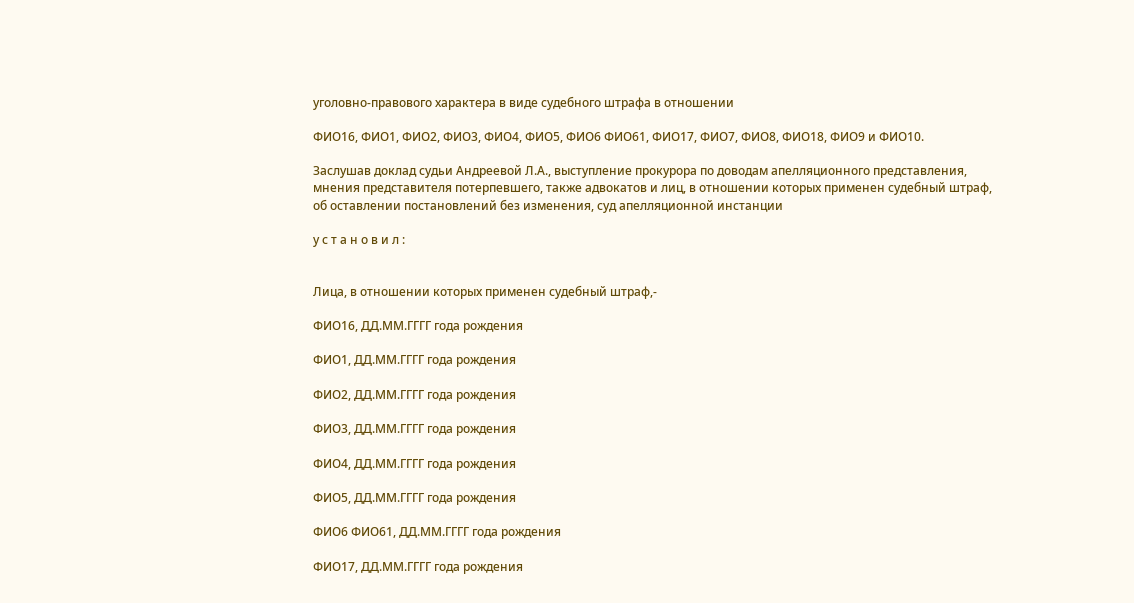уголовно-правового характера в виде судебного штрафа в отношении

ФИО16, ФИО1, ФИО2, ФИО3, ФИО4, ФИО5, ФИО6 ФИО61, ФИО17, ФИО7, ФИО8, ФИО18, ФИО9 и ФИО10.

Заслушав доклад судьи Андреевой Л.А., выступление прокурора по доводам апелляционного представления, мнения представителя потерпевшего, также адвокатов и лиц, в отношении которых применен судебный штраф, об оставлении постановлений без изменения, суд апелляционной инстанции

у с т а н о в и л :


Лица, в отношении которых применен судебный штраф,-

ФИО16, ДД.ММ.ГГГГ года рождения

ФИО1, ДД.ММ.ГГГГ года рождения

ФИО2, ДД.ММ.ГГГГ года рождения

ФИО3, ДД.ММ.ГГГГ года рождения

ФИО4, ДД.ММ.ГГГГ года рождения

ФИО5, ДД.ММ.ГГГГ года рождения

ФИО6 ФИО61, ДД.ММ.ГГГГ года рождения

ФИО17, ДД.ММ.ГГГГ года рождения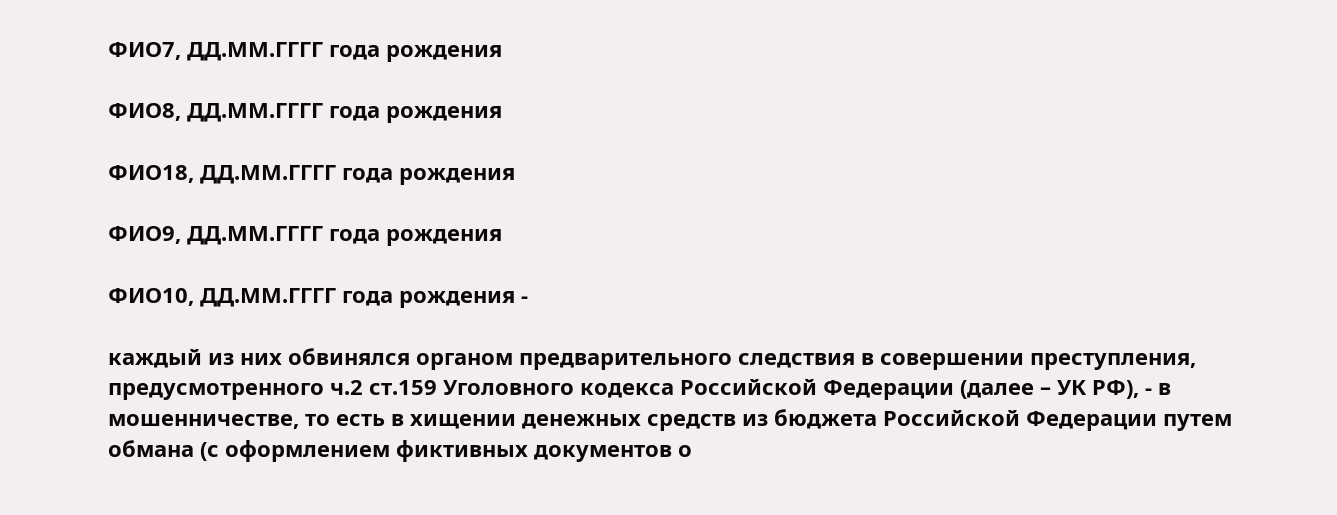ФИО7, ДД.ММ.ГГГГ года рождения

ФИО8, ДД.ММ.ГГГГ года рождения

ФИО18, ДД.ММ.ГГГГ года рождения

ФИО9, ДД.ММ.ГГГГ года рождения

ФИО10, ДД.ММ.ГГГГ года рождения -

каждый из них обвинялся органом предварительного следствия в совершении преступления, предусмотренного ч.2 ст.159 Уголовного кодекса Российской Федерации (далее – УК РФ), - в мошенничестве, то есть в хищении денежных средств из бюджета Российской Федерации путем обмана (с оформлением фиктивных документов о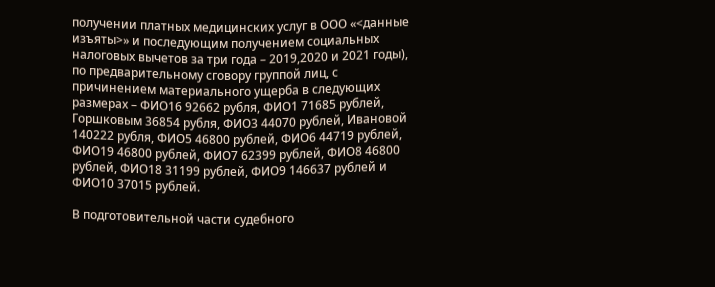получении платных медицинских услуг в ООО «<данные изъяты>» и последующим получением социальных налоговых вычетов за три года – 2019,2020 и 2021 годы), по предварительному сговору группой лиц, с причинением материального ущерба в следующих размерах – ФИО16 92662 рубля, ФИО1 71685 рублей, Горшковым 36854 рубля, ФИО3 44070 рублей, Ивановой 140222 рубля, ФИО5 46800 рублей, ФИО6 44719 рублей, ФИО19 46800 рублей, ФИО7 62399 рублей, ФИО8 46800 рублей, ФИО18 31199 рублей, ФИО9 146637 рублей и ФИО10 37015 рублей.

В подготовительной части судебного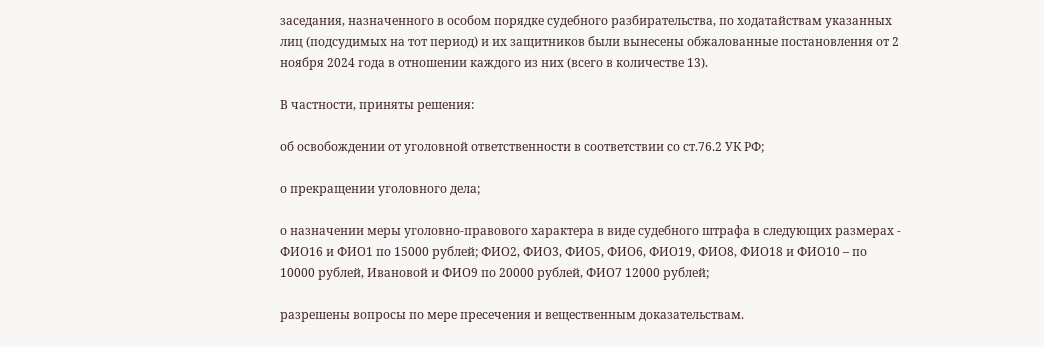заседания, назначенного в особом порядке судебного разбирательства, по ходатайствам указанных лиц (подсудимых на тот период) и их защитников были вынесены обжалованные постановления от 2 ноября 2024 года в отношении каждого из них (всего в количестве 13).

В частности, приняты решения:

об освобождении от уголовной ответственности в соответствии со ст.76.2 УК РФ;

о прекращении уголовного дела;

о назначении меры уголовно-правового характера в виде судебного штрафа в следующих размерах - ФИО16 и ФИО1 по 15000 рублей; ФИО2, ФИО3, ФИО5, ФИО6, ФИО19, ФИО8, ФИО18 и ФИО10 – по 10000 рублей, Ивановой и ФИО9 по 20000 рублей, ФИО7 12000 рублей;

разрешены вопросы по мере пресечения и вещественным доказательствам.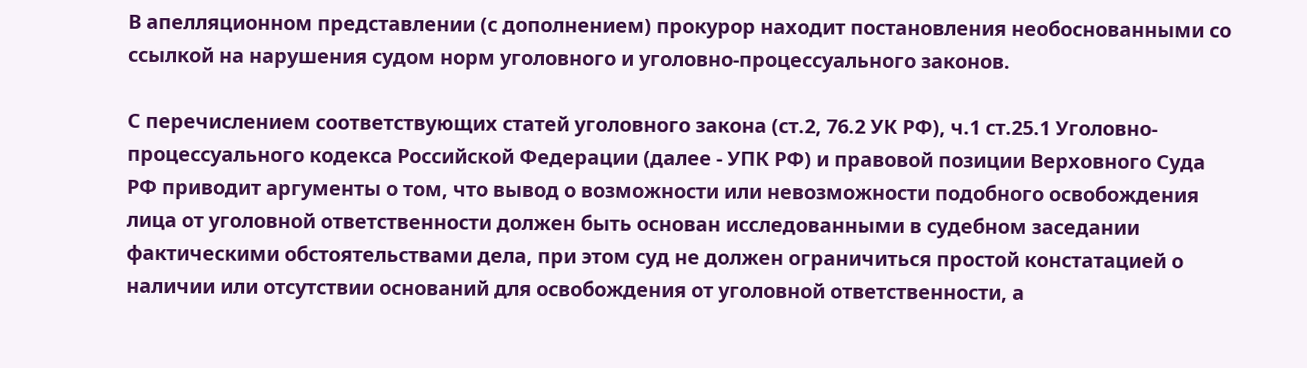В апелляционном представлении (с дополнением) прокурор находит постановления необоснованными со ссылкой на нарушения судом норм уголовного и уголовно-процессуального законов.

С перечислением соответствующих статей уголовного закона (ст.2, 76.2 УК РФ), ч.1 ст.25.1 Уголовно-процессуального кодекса Российской Федерации (далее - УПК РФ) и правовой позиции Верховного Суда РФ приводит аргументы о том, что вывод о возможности или невозможности подобного освобождения лица от уголовной ответственности должен быть основан исследованными в судебном заседании фактическими обстоятельствами дела, при этом суд не должен ограничиться простой констатацией о наличии или отсутствии оснований для освобождения от уголовной ответственности, а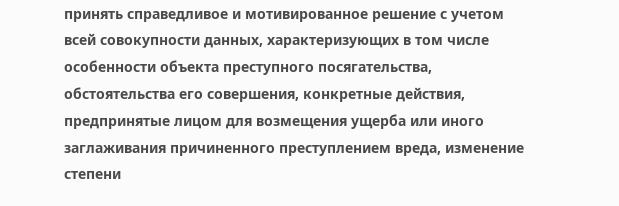принять справедливое и мотивированное решение с учетом всей совокупности данных, характеризующих в том числе особенности объекта преступного посягательства, обстоятельства его совершения, конкретные действия, предпринятые лицом для возмещения ущерба или иного заглаживания причиненного преступлением вреда, изменение степени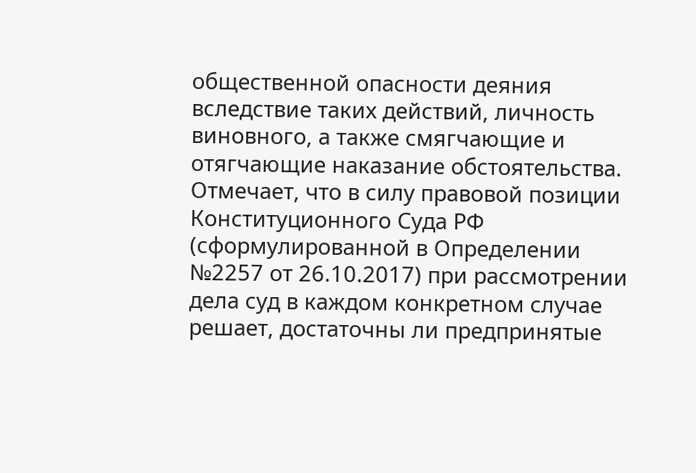общественной опасности деяния вследствие таких действий, личность виновного, а также смягчающие и отягчающие наказание обстоятельства. Отмечает, что в силу правовой позиции Конституционного Суда РФ (сформулированной в Определении №2257 от 26.10.2017) при рассмотрении дела суд в каждом конкретном случае решает, достаточны ли предпринятые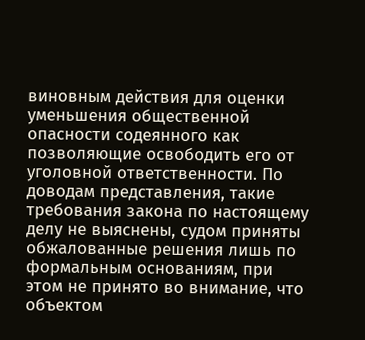виновным действия для оценки уменьшения общественной опасности содеянного как позволяющие освободить его от уголовной ответственности. По доводам представления, такие требования закона по настоящему делу не выяснены, судом приняты обжалованные решения лишь по формальным основаниям, при этом не принято во внимание, что объектом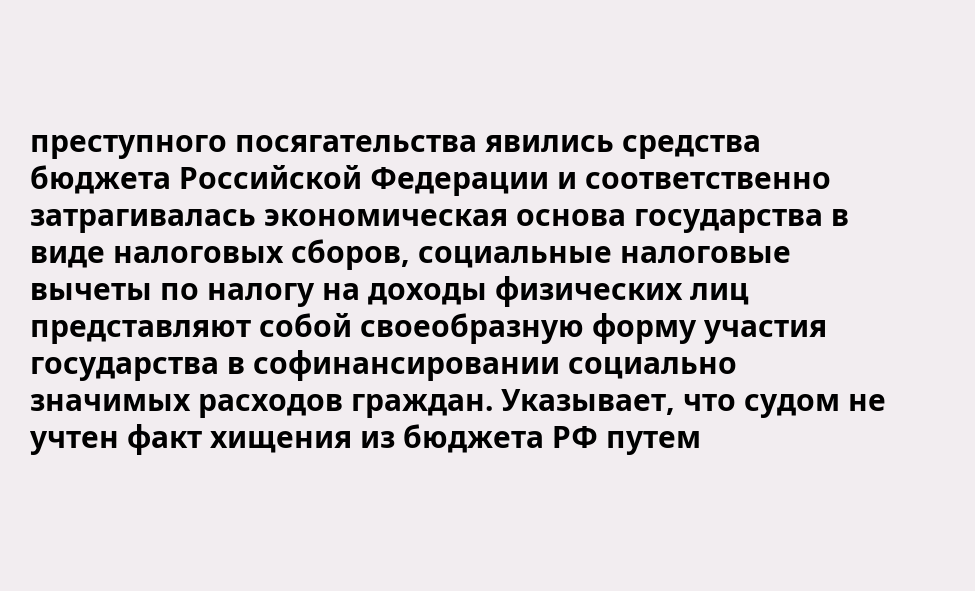преступного посягательства явились средства бюджета Российской Федерации и соответственно затрагивалась экономическая основа государства в виде налоговых сборов, социальные налоговые вычеты по налогу на доходы физических лиц представляют собой своеобразную форму участия государства в софинансировании социально значимых расходов граждан. Указывает, что судом не учтен факт хищения из бюджета РФ путем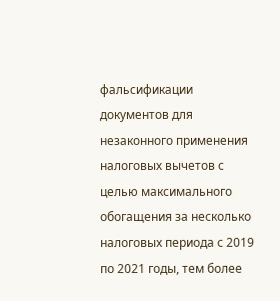фальсификации документов для незаконного применения налоговых вычетов с целью максимального обогащения за несколько налоговых периода с 2019 по 2021 годы, тем более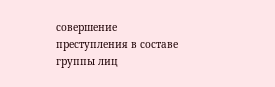совершение преступления в составе группы лиц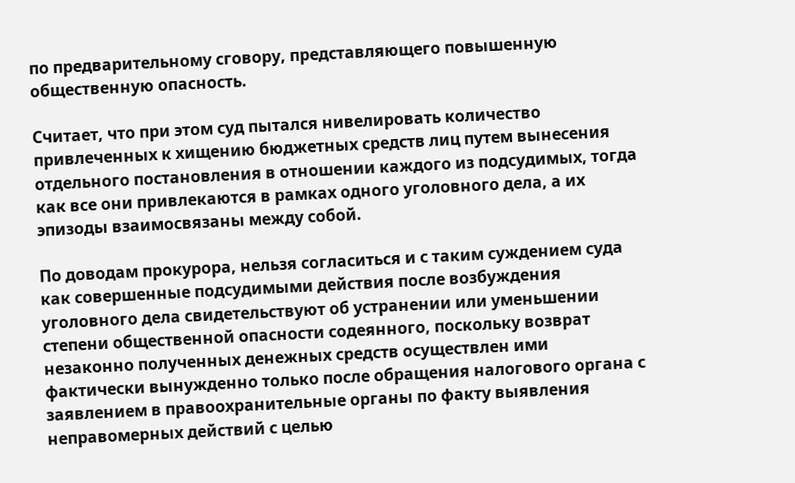по предварительному сговору, представляющего повышенную общественную опасность.

Считает, что при этом суд пытался нивелировать количество привлеченных к хищению бюджетных средств лиц путем вынесения отдельного постановления в отношении каждого из подсудимых, тогда как все они привлекаются в рамках одного уголовного дела, а их эпизоды взаимосвязаны между собой.

По доводам прокурора, нельзя согласиться и с таким суждением суда как совершенные подсудимыми действия после возбуждения уголовного дела свидетельствуют об устранении или уменьшении степени общественной опасности содеянного, поскольку возврат незаконно полученных денежных средств осуществлен ими фактически вынужденно только после обращения налогового органа с заявлением в правоохранительные органы по факту выявления неправомерных действий с целью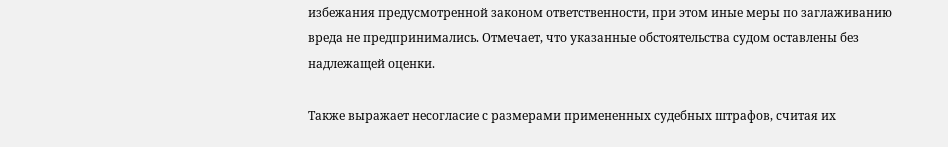избежания предусмотренной законом ответственности, при этом иные меры по заглаживанию вреда не предпринимались. Отмечает, что указанные обстоятельства судом оставлены без надлежащей оценки.

Также выражает несогласие с размерами примененных судебных штрафов, считая их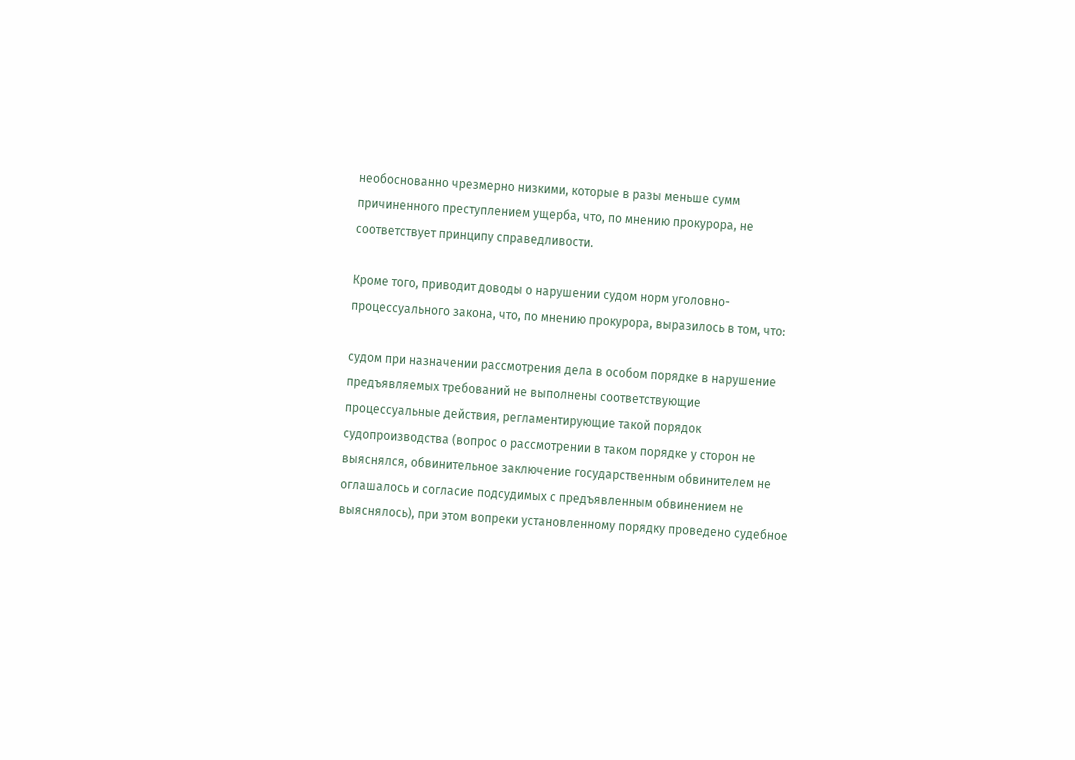необоснованно чрезмерно низкими, которые в разы меньше сумм причиненного преступлением ущерба, что, по мнению прокурора, не соответствует принципу справедливости.

Кроме того, приводит доводы о нарушении судом норм уголовно-процессуального закона, что, по мнению прокурора, выразилось в том, что:

судом при назначении рассмотрения дела в особом порядке в нарушение предъявляемых требований не выполнены соответствующие процессуальные действия, регламентирующие такой порядок судопроизводства (вопрос о рассмотрении в таком порядке у сторон не выяснялся, обвинительное заключение государственным обвинителем не оглашалось и согласие подсудимых с предъявленным обвинением не выяснялось), при этом вопреки установленному порядку проведено судебное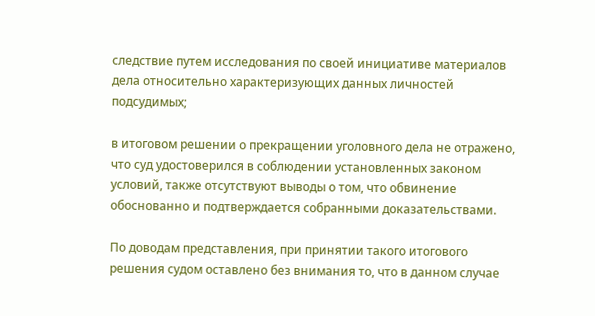следствие путем исследования по своей инициативе материалов дела относительно характеризующих данных личностей подсудимых;

в итоговом решении о прекращении уголовного дела не отражено, что суд удостоверился в соблюдении установленных законом условий, также отсутствуют выводы о том, что обвинение обоснованно и подтверждается собранными доказательствами.

По доводам представления, при принятии такого итогового решения судом оставлено без внимания то, что в данном случае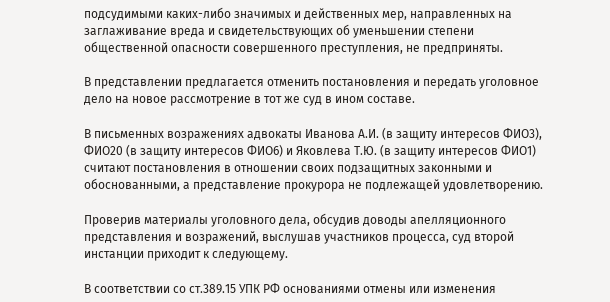подсудимыми каких-либо значимых и действенных мер, направленных на заглаживание вреда и свидетельствующих об уменьшении степени общественной опасности совершенного преступления, не предприняты.

В представлении предлагается отменить постановления и передать уголовное дело на новое рассмотрение в тот же суд в ином составе.

В письменных возражениях адвокаты Иванова А.И. (в защиту интересов ФИО3), ФИО20 (в защиту интересов ФИО6) и Яковлева Т.Ю. (в защиту интересов ФИО1) считают постановления в отношении своих подзащитных законными и обоснованными, а представление прокурора не подлежащей удовлетворению.

Проверив материалы уголовного дела, обсудив доводы апелляционного представления и возражений, выслушав участников процесса, суд второй инстанции приходит к следующему.

В соответствии со ст.389.15 УПК РФ основаниями отмены или изменения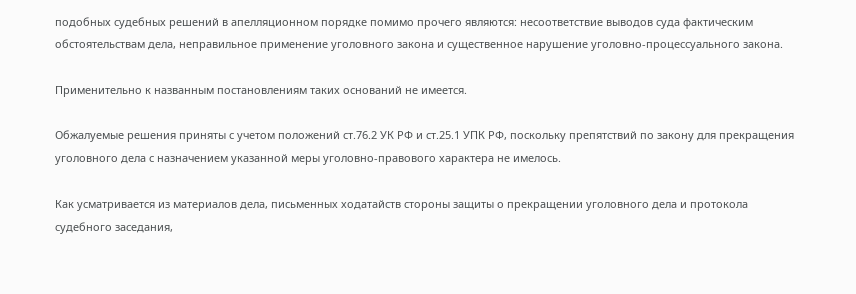подобных судебных решений в апелляционном порядке помимо прочего являются: несоответствие выводов суда фактическим обстоятельствам дела, неправильное применение уголовного закона и существенное нарушение уголовно-процессуального закона.

Применительно к названным постановлениям таких оснований не имеется.

Обжалуемые решения приняты с учетом положений ст.76.2 УК РФ и ст.25.1 УПК РФ, поскольку препятствий по закону для прекращения уголовного дела с назначением указанной меры уголовно-правового характера не имелось.

Как усматривается из материалов дела, письменных ходатайств стороны защиты о прекращении уголовного дела и протокола судебного заседания,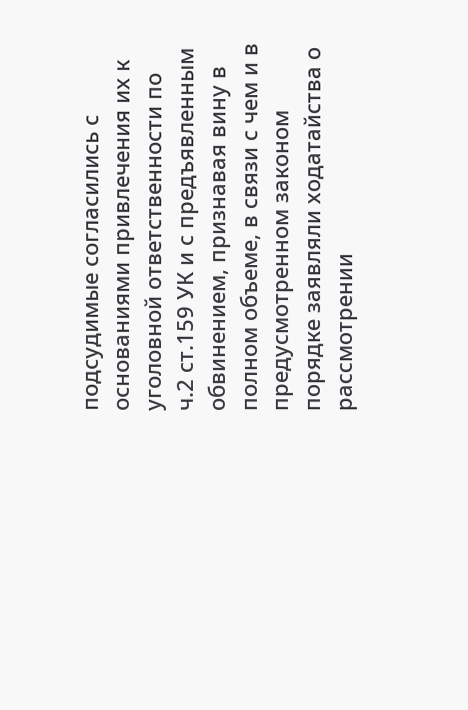подсудимые согласились с основаниями привлечения их к уголовной ответственности по ч.2 ст.159 УК и с предъявленным обвинением, признавая вину в полном объеме, в связи с чем и в предусмотренном законом порядке заявляли ходатайства о рассмотрении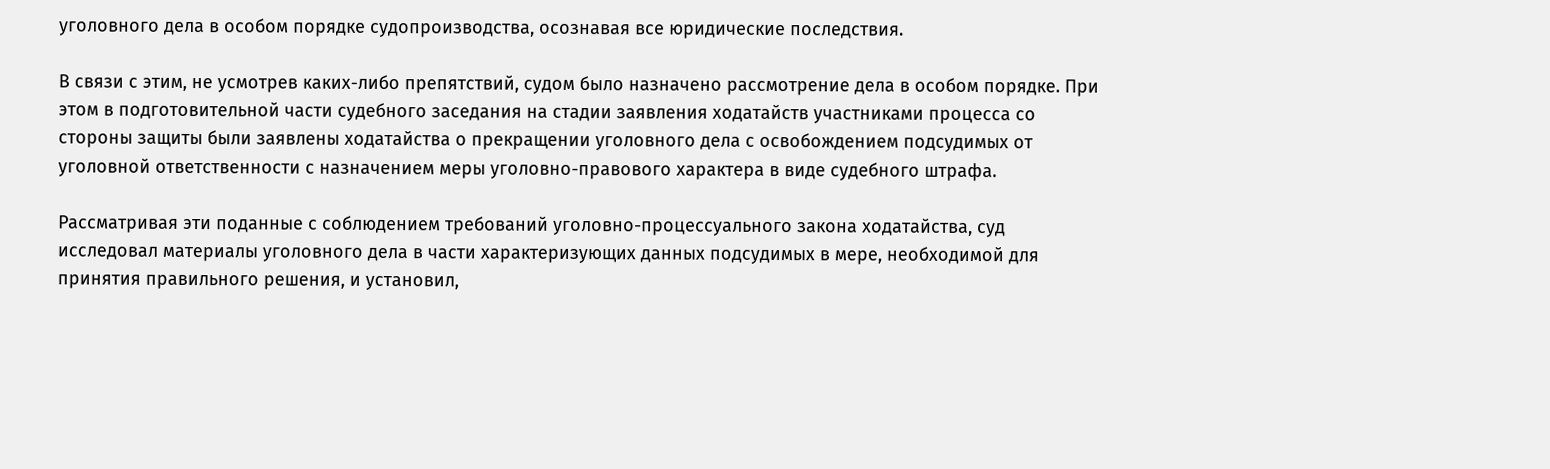уголовного дела в особом порядке судопроизводства, осознавая все юридические последствия.

В связи с этим, не усмотрев каких-либо препятствий, судом было назначено рассмотрение дела в особом порядке. При этом в подготовительной части судебного заседания на стадии заявления ходатайств участниками процесса со стороны защиты были заявлены ходатайства о прекращении уголовного дела с освобождением подсудимых от уголовной ответственности с назначением меры уголовно-правового характера в виде судебного штрафа.

Рассматривая эти поданные с соблюдением требований уголовно-процессуального закона ходатайства, суд исследовал материалы уголовного дела в части характеризующих данных подсудимых в мере, необходимой для принятия правильного решения, и установил,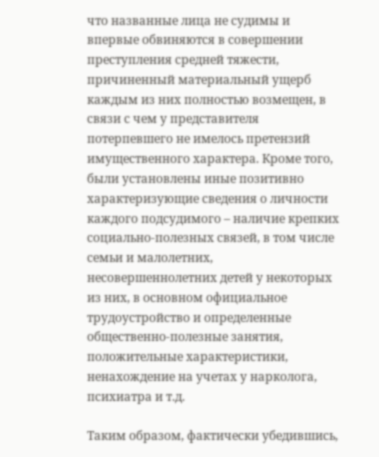что названные лица не судимы и впервые обвиняются в совершении преступления средней тяжести, причиненный материальный ущерб каждым из них полностью возмещен, в связи с чем у представителя потерпевшего не имелось претензий имущественного характера. Кроме того, были установлены иные позитивно характеризующие сведения о личности каждого подсудимого – наличие крепких социально-полезных связей, в том числе семьи и малолетних, несовершеннолетних детей у некоторых из них, в основном официальное трудоустройство и определенные общественно-полезные занятия, положительные характеристики, ненахождение на учетах у нарколога, психиатра и т.д.

Таким образом, фактически убедившись,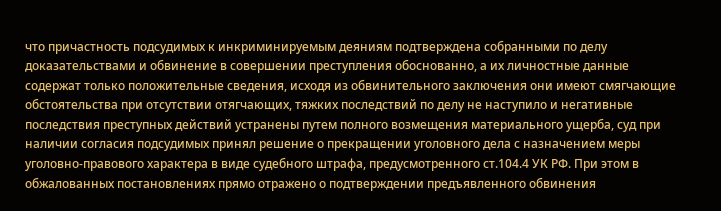что причастность подсудимых к инкриминируемым деяниям подтверждена собранными по делу доказательствами и обвинение в совершении преступления обоснованно, а их личностные данные содержат только положительные сведения, исходя из обвинительного заключения они имеют смягчающие обстоятельства при отсутствии отягчающих, тяжких последствий по делу не наступило и негативные последствия преступных действий устранены путем полного возмещения материального ущерба, суд при наличии согласия подсудимых принял решение о прекращении уголовного дела с назначением меры уголовно-правового характера в виде судебного штрафа, предусмотренного ст.104.4 УК РФ. При этом в обжалованных постановлениях прямо отражено о подтверждении предъявленного обвинения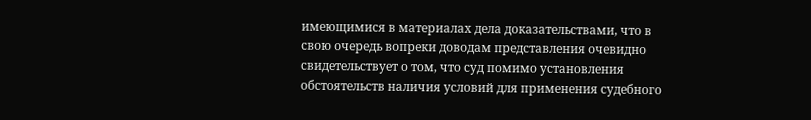имеющимися в материалах дела доказательствами, что в свою очередь вопреки доводам представления очевидно свидетельствует о том, что суд помимо установления обстоятельств наличия условий для применения судебного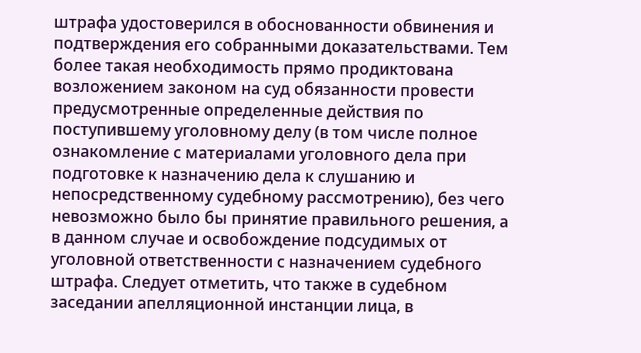штрафа удостоверился в обоснованности обвинения и подтверждения его собранными доказательствами. Тем более такая необходимость прямо продиктована возложением законом на суд обязанности провести предусмотренные определенные действия по поступившему уголовному делу (в том числе полное ознакомление с материалами уголовного дела при подготовке к назначению дела к слушанию и непосредственному судебному рассмотрению), без чего невозможно было бы принятие правильного решения, а в данном случае и освобождение подсудимых от уголовной ответственности с назначением судебного штрафа. Следует отметить, что также в судебном заседании апелляционной инстанции лица, в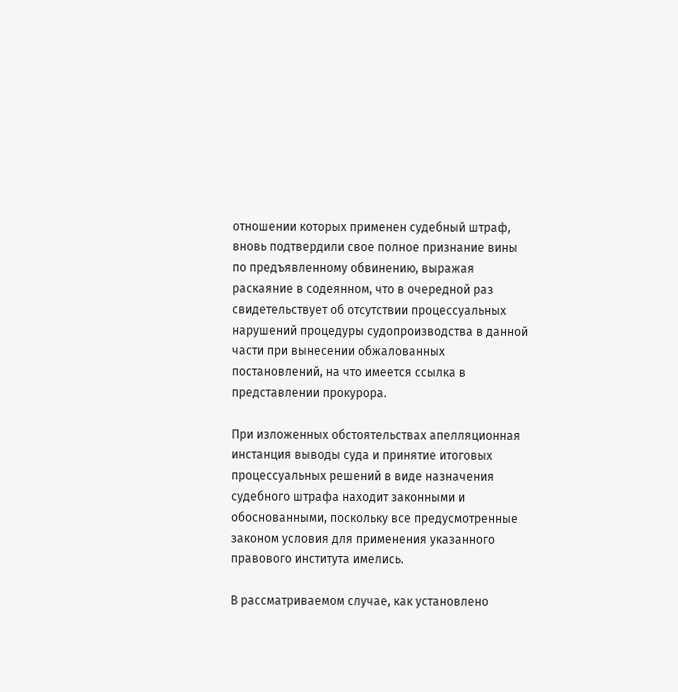отношении которых применен судебный штраф, вновь подтвердили свое полное признание вины по предъявленному обвинению, выражая раскаяние в содеянном, что в очередной раз свидетельствует об отсутствии процессуальных нарушений процедуры судопроизводства в данной части при вынесении обжалованных постановлений, на что имеется ссылка в представлении прокурора.

При изложенных обстоятельствах апелляционная инстанция выводы суда и принятие итоговых процессуальных решений в виде назначения судебного штрафа находит законными и обоснованными, поскольку все предусмотренные законом условия для применения указанного правового института имелись.

В рассматриваемом случае, как установлено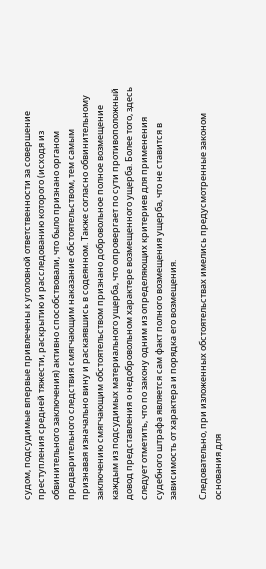судом, подсудимые впервые привлечены к уголовной ответственности за совершение преступления средней тяжести, раскрытию и расследованию которого (исходя из обвинительного заключения) активно способствовали, что было признано органом предварительного следствия смягчающим наказание обстоятельством, тем самым признавая изначально вину и раскаявшись в содеянном. Также согласно обвинительному заключению смягчающим обстоятельством признано добровольное полное возмещение каждым из подсудимых материального ущерба, что опровергает по сути противоположный довод представления о недобровольном характере возмещенного ущерба. Более того, здесь следует отметить, что по закону одним из определяющих критериев для применения судебного штрафа является сам факт полного возмещения ущерба, что не ставится в зависимость от характера и порядка его возмещения.

Следовательно, при изложенных обстоятельствах имелись предусмотренные законом основания для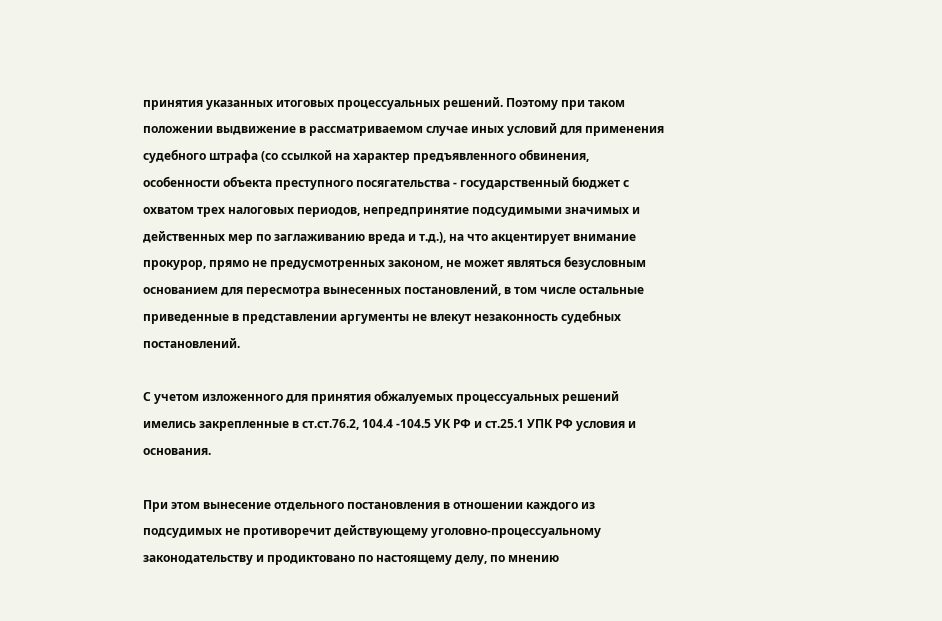принятия указанных итоговых процессуальных решений. Поэтому при таком положении выдвижение в рассматриваемом случае иных условий для применения судебного штрафа (со ссылкой на характер предъявленного обвинения, особенности объекта преступного посягательства - государственный бюджет с охватом трех налоговых периодов, непредпринятие подсудимыми значимых и действенных мер по заглаживанию вреда и т.д.), на что акцентирует внимание прокурор, прямо не предусмотренных законом, не может являться безусловным основанием для пересмотра вынесенных постановлений, в том числе остальные приведенные в представлении аргументы не влекут незаконность судебных постановлений.

С учетом изложенного для принятия обжалуемых процессуальных решений имелись закрепленные в ст.ст.76.2, 104.4 -104.5 УК РФ и ст.25.1 УПК РФ условия и основания.

При этом вынесение отдельного постановления в отношении каждого из подсудимых не противоречит действующему уголовно-процессуальному законодательству и продиктовано по настоящему делу, по мнению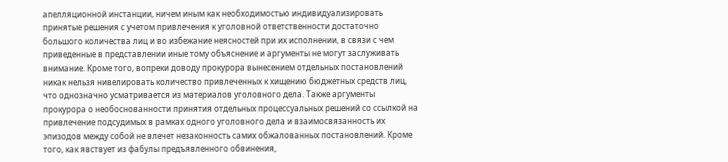апелляционной инстанции, ничем иным как необходимостью индивидуализировать принятые решения с учетом привлечения к уголовной ответственности достаточно большого количества лиц и во избежание неясностей при их исполнении, в связи с чем приведенные в представлении иные тому объяснение и аргументы не могут заслуживать внимание. Кроме того, вопреки доводу прокурора вынесением отдельных постановлений никак нельзя нивелировать количество привлеченных к хищению бюджетных средств лиц, что однозначно усматривается из материалов уголовного дела. Также аргументы прокурора о необоснованности принятия отдельных процессуальных решений со ссылкой на привлечение подсудимых в рамках одного уголовного дела и взаимосвязанность их эпизодов между собой не влечет незаконность самих обжалованных постановлений. Кроме того, как явствует из фабулы предъявленного обвинения,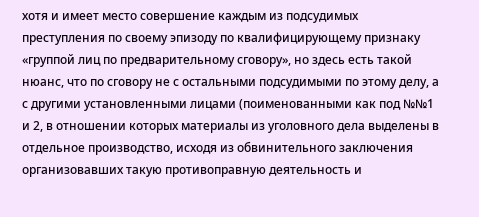хотя и имеет место совершение каждым из подсудимых преступления по своему эпизоду по квалифицирующему признаку «группой лиц по предварительному сговору», но здесь есть такой нюанс, что по сговору не с остальными подсудимыми по этому делу, а с другими установленными лицами (поименованными как под №№1 и 2, в отношении которых материалы из уголовного дела выделены в отдельное производство, исходя из обвинительного заключения организовавших такую противоправную деятельность и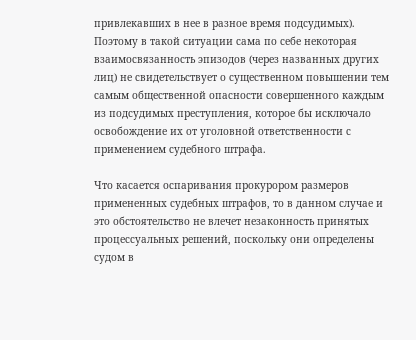привлекавших в нее в разное время подсудимых). Поэтому в такой ситуации сама по себе некоторая взаимосвязанность эпизодов (через названных других лиц) не свидетельствует о существенном повышении тем самым общественной опасности совершенного каждым из подсудимых преступления, которое бы исключало освобождение их от уголовной ответственности с применением судебного штрафа.

Что касается оспаривания прокурором размеров примененных судебных штрафов, то в данном случае и это обстоятельство не влечет незаконность принятых процессуальных решений, поскольку они определены судом в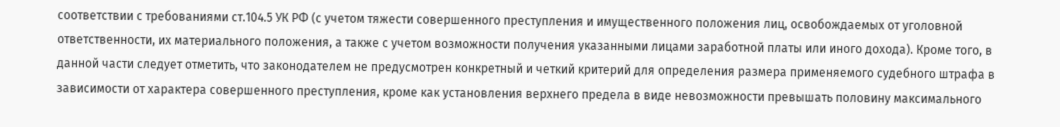соответствии с требованиями ст.104.5 УК РФ (с учетом тяжести совершенного преступления и имущественного положения лиц, освобождаемых от уголовной ответственности, их материального положения, а также с учетом возможности получения указанными лицами заработной платы или иного дохода). Кроме того, в данной части следует отметить, что законодателем не предусмотрен конкретный и четкий критерий для определения размера применяемого судебного штрафа в зависимости от характера совершенного преступления, кроме как установления верхнего предела в виде невозможности превышать половину максимального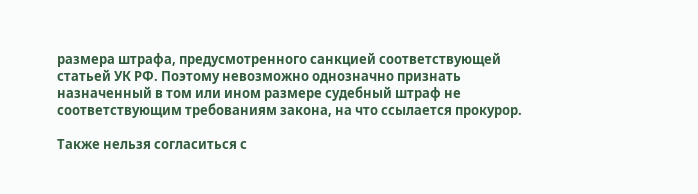размера штрафа, предусмотренного санкцией соответствующей статьей УК РФ. Поэтому невозможно однозначно признать назначенный в том или ином размере судебный штраф не соответствующим требованиям закона, на что ссылается прокурор.

Также нельзя согласиться с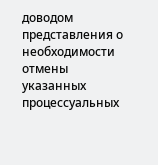доводом представления о необходимости отмены указанных процессуальных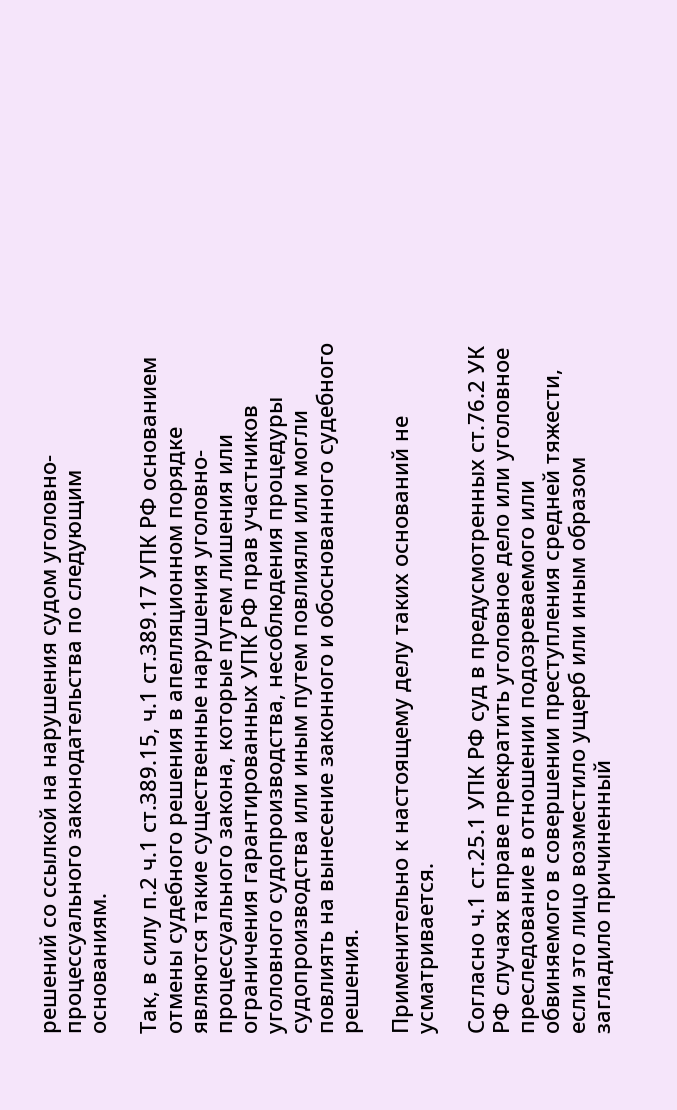решений со ссылкой на нарушения судом уголовно-процессуального законодательства по следующим основаниям.

Так, в силу п.2 ч.1 ст.389.15, ч.1 ст.389.17 УПК РФ основанием отмены судебного решения в апелляционном порядке являются такие существенные нарушения уголовно-процессуального закона, которые путем лишения или ограничения гарантированных УПК РФ прав участников уголовного судопроизводства, несоблюдения процедуры судопроизводства или иным путем повлияли или могли повлиять на вынесение законного и обоснованного судебного решения.

Применительно к настоящему делу таких оснований не усматривается.

Согласно ч.1 ст.25.1 УПК РФ суд в предусмотренных ст.76.2 УК РФ случаях вправе прекратить уголовное дело или уголовное преследование в отношении подозреваемого или обвиняемого в совершении преступления средней тяжести, если это лицо возместило ущерб или иным образом загладило причиненный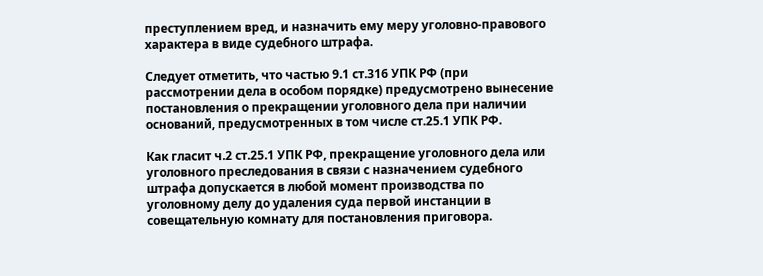преступлением вред, и назначить ему меру уголовно-правового характера в виде судебного штрафа.

Следует отметить, что частью 9.1 ст.316 УПК РФ (при рассмотрении дела в особом порядке) предусмотрено вынесение постановления о прекращении уголовного дела при наличии оснований, предусмотренных в том числе ст.25.1 УПК РФ.

Как гласит ч.2 ст.25.1 УПК РФ, прекращение уголовного дела или уголовного преследования в связи с назначением судебного штрафа допускается в любой момент производства по уголовному делу до удаления суда первой инстанции в совещательную комнату для постановления приговора.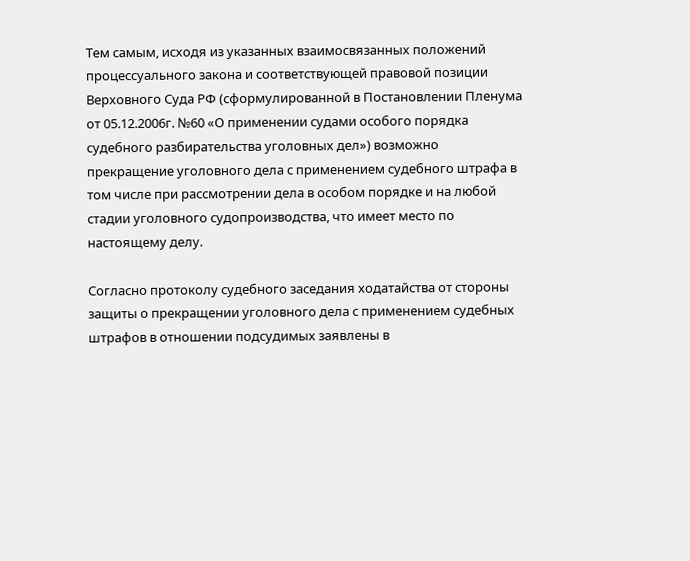Тем самым, исходя из указанных взаимосвязанных положений процессуального закона и соответствующей правовой позиции Верховного Суда РФ (сформулированной в Постановлении Пленума от 05.12.2006г. №60 «О применении судами особого порядка судебного разбирательства уголовных дел») возможно прекращение уголовного дела с применением судебного штрафа в том числе при рассмотрении дела в особом порядке и на любой стадии уголовного судопроизводства, что имеет место по настоящему делу.

Согласно протоколу судебного заседания ходатайства от стороны защиты о прекращении уголовного дела с применением судебных штрафов в отношении подсудимых заявлены в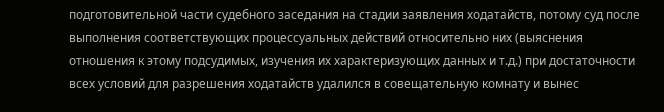подготовительной части судебного заседания на стадии заявления ходатайств, потому суд после выполнения соответствующих процессуальных действий относительно них (выяснения отношения к этому подсудимых, изучения их характеризующих данных и т.д.) при достаточности всех условий для разрешения ходатайств удалился в совещательную комнату и вынес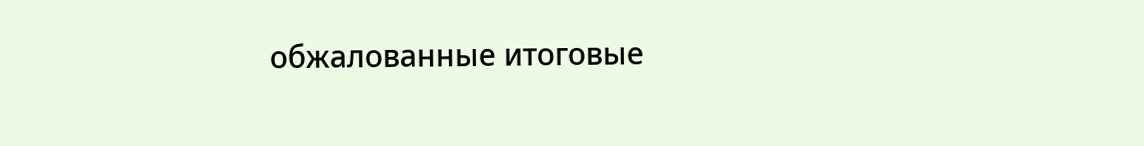обжалованные итоговые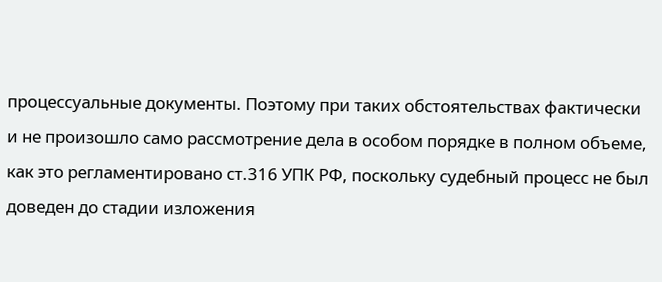процессуальные документы. Поэтому при таких обстоятельствах фактически и не произошло само рассмотрение дела в особом порядке в полном объеме, как это регламентировано ст.316 УПК РФ, поскольку судебный процесс не был доведен до стадии изложения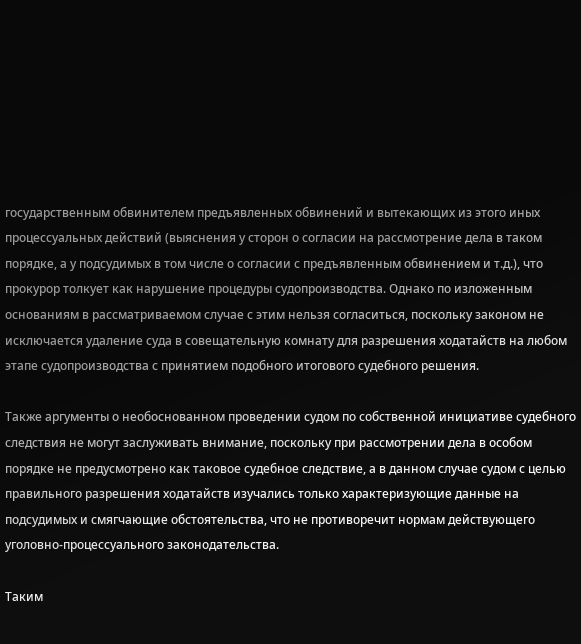государственным обвинителем предъявленных обвинений и вытекающих из этого иных процессуальных действий (выяснения у сторон о согласии на рассмотрение дела в таком порядке, а у подсудимых в том числе о согласии с предъявленным обвинением и т.д.), что прокурор толкует как нарушение процедуры судопроизводства. Однако по изложенным основаниям в рассматриваемом случае с этим нельзя согласиться, поскольку законом не исключается удаление суда в совещательную комнату для разрешения ходатайств на любом этапе судопроизводства с принятием подобного итогового судебного решения.

Также аргументы о необоснованном проведении судом по собственной инициативе судебного следствия не могут заслуживать внимание, поскольку при рассмотрении дела в особом порядке не предусмотрено как таковое судебное следствие, а в данном случае судом с целью правильного разрешения ходатайств изучались только характеризующие данные на подсудимых и смягчающие обстоятельства, что не противоречит нормам действующего уголовно-процессуального законодательства.

Таким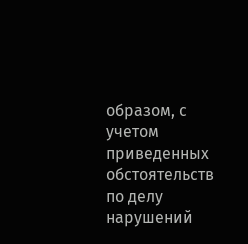образом, с учетом приведенных обстоятельств по делу нарушений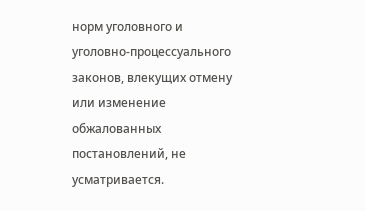норм уголовного и уголовно-процессуального законов, влекущих отмену или изменение обжалованных постановлений, не усматривается.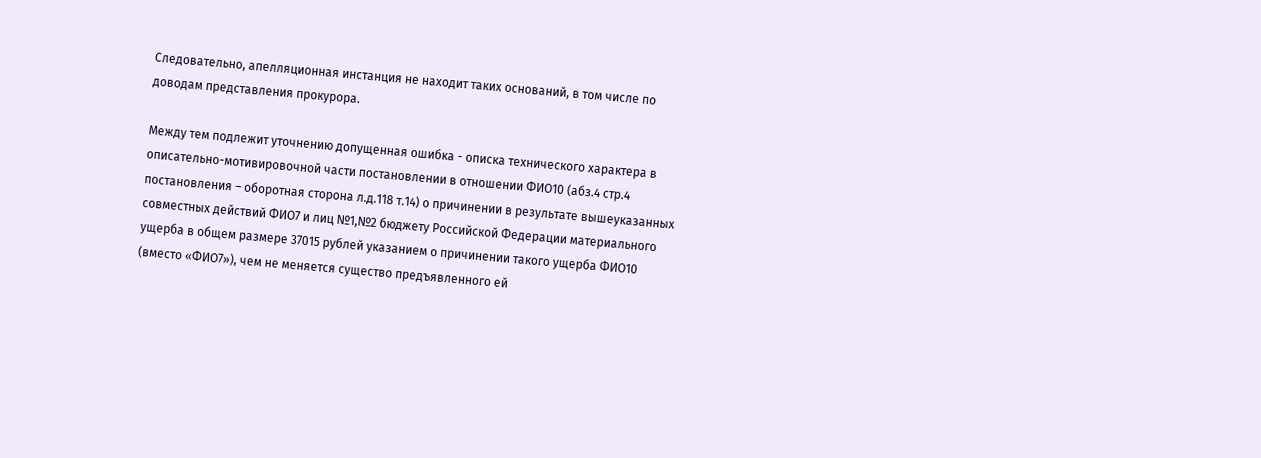Следовательно, апелляционная инстанция не находит таких оснований, в том числе по доводам представления прокурора.

Между тем подлежит уточнению допущенная ошибка - описка технического характера в описательно-мотивировочной части постановлении в отношении ФИО10 (абз.4 стр.4 постановления – оборотная сторона л.д.118 т.14) о причинении в результате вышеуказанных совместных действий ФИО7 и лиц №1,№2 бюджету Российской Федерации материального ущерба в общем размере 37015 рублей указанием о причинении такого ущерба ФИО10 (вместо «ФИО7»), чем не меняется существо предъявленного ей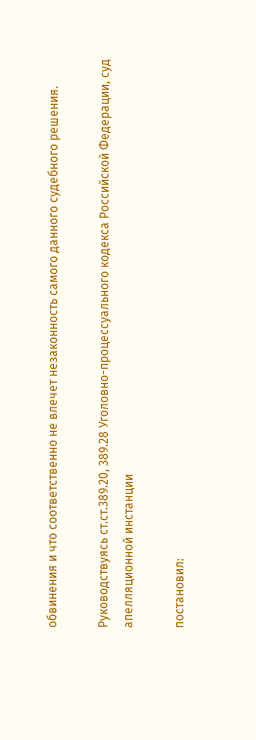обвинения и что соответственно не влечет незаконность самого данного судебного решения.

Руководствуясь ст.ст.389.20, 389.28 Уголовно-процессуального кодекса Российской Федерации, суд апелляционной инстанции

постановил: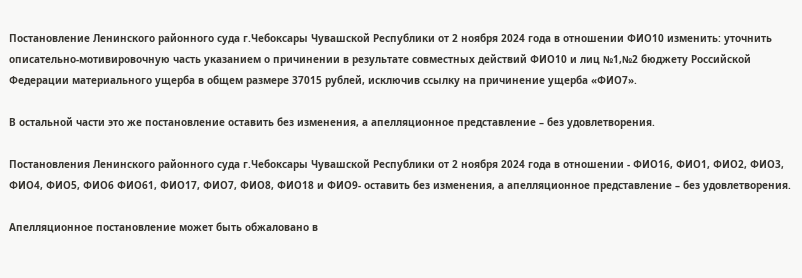Постановление Ленинского районного суда г.Чебоксары Чувашской Республики от 2 ноября 2024 года в отношении ФИО10 изменить: уточнить описательно-мотивировочную часть указанием о причинении в результате совместных действий ФИО10 и лиц №1,№2 бюджету Российской Федерации материального ущерба в общем размере 37015 рублей, исключив ссылку на причинение ущерба «ФИО7».

В остальной части это же постановление оставить без изменения, а апелляционное представление – без удовлетворения.

Постановления Ленинского районного суда г.Чебоксары Чувашской Республики от 2 ноября 2024 года в отношении - ФИО16, ФИО1, ФИО2, ФИО3, ФИО4, ФИО5, ФИО6 ФИО61, ФИО17, ФИО7, ФИО8, ФИО18 и ФИО9- оставить без изменения, а апелляционное представление – без удовлетворения.

Апелляционное постановление может быть обжаловано в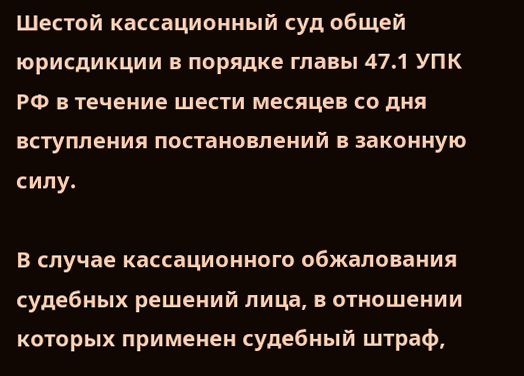Шестой кассационный суд общей юрисдикции в порядке главы 47.1 УПК РФ в течение шести месяцев со дня вступления постановлений в законную силу.

В случае кассационного обжалования судебных решений лица, в отношении которых применен судебный штраф,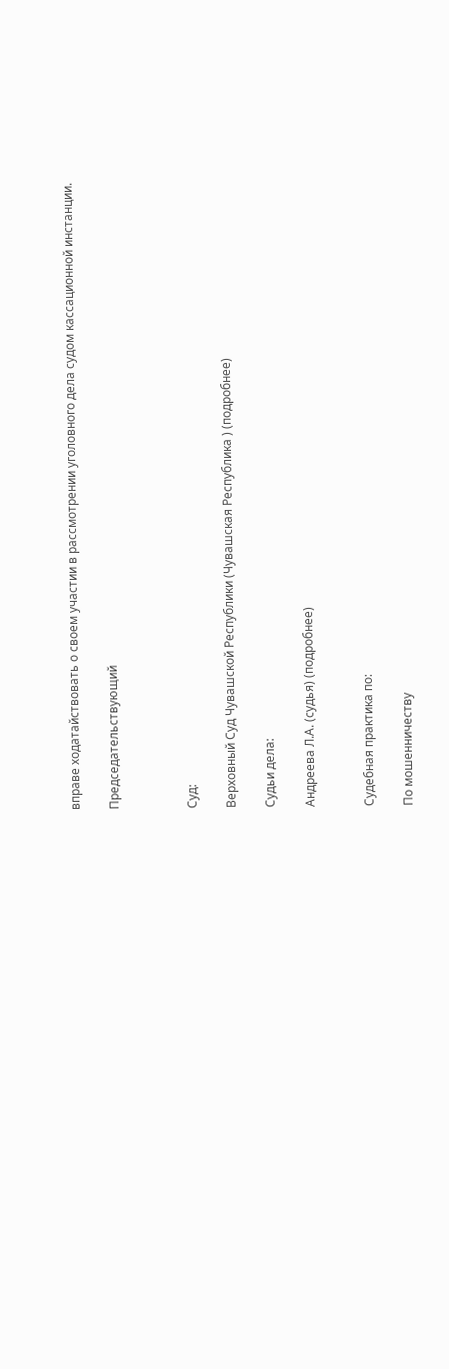вправе ходатайствовать о своем участии в рассмотрении уголовного дела судом кассационной инстанции.

Председательствующий



Суд:

Верховный Суд Чувашской Республики (Чувашская Республика ) (подробнее)

Судьи дела:

Андреева Л.А. (судья) (подробнее)


Судебная практика по:

По мошенничеству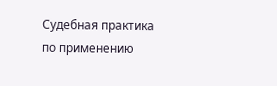Судебная практика по применению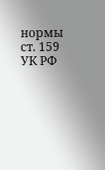нормы ст. 159 УК РФ